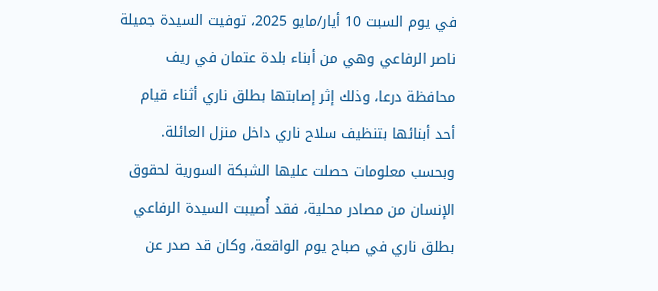في يوم السبت 10 أيار/مايو 2025، توفيت السيدة جميلة ناصر الرفاعي وهي من أبناء بلدة عتمان في ريف محافظة درعا، وذلك إثر إصابتها بطلق ناري أثناء قيام أحد أبنائها بتنظيف سلاح ناري داخل منزل العائلة.
وبحسب معلومات حصلت عليها الشبكة السورية لحقوق الإنسان من مصادر محلية، فقد أُصيبت السيدة الرفاعي بطلق ناري في صباح يوم الواقعة، وكان قد صدر عن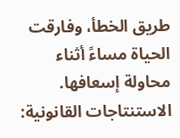طريق الخطأ، وفارقت الحياة مساءً أثناء محاولة إسعافها.
الاستنتاجات القانونية: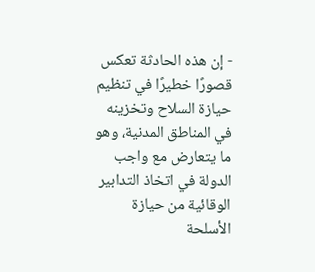- إن هذه الحادثة تعكس قصورًا خطيرًا في تنظيم حيازة السلاح وتخزينه في المناطق المدنية، وهو ما يتعارض مع واجب الدولة في اتخاذ التدابير الوقائية من حيازة الأسلحة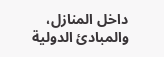داخل المنازل، والمبادئ الدولية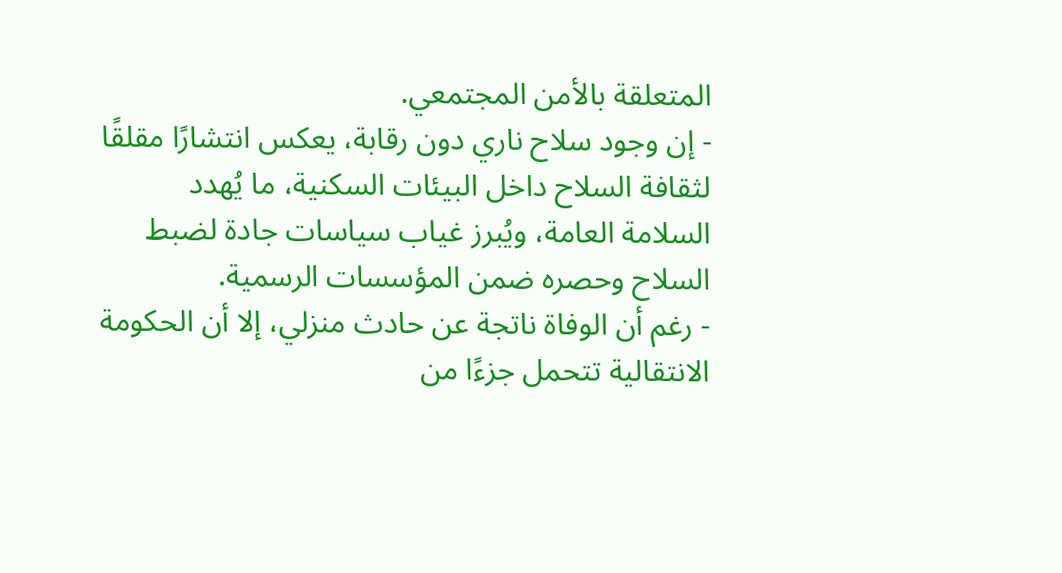المتعلقة بالأمن المجتمعي.
- إن وجود سلاح ناري دون رقابة، يعكس انتشارًا مقلقًا لثقافة السلاح داخل البيئات السكنية، ما يُهدد السلامة العامة، ويُبرز غياب سياسات جادة لضبط السلاح وحصره ضمن المؤسسات الرسمية.
- رغم أن الوفاة ناتجة عن حادث منزلي، إلا أن الحكومة الانتقالية تتحمل جزءًا من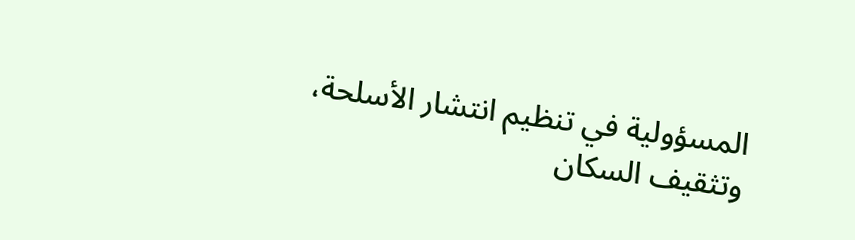المسؤولية في تنظيم انتشار الأسلحة، وتثقيف السكان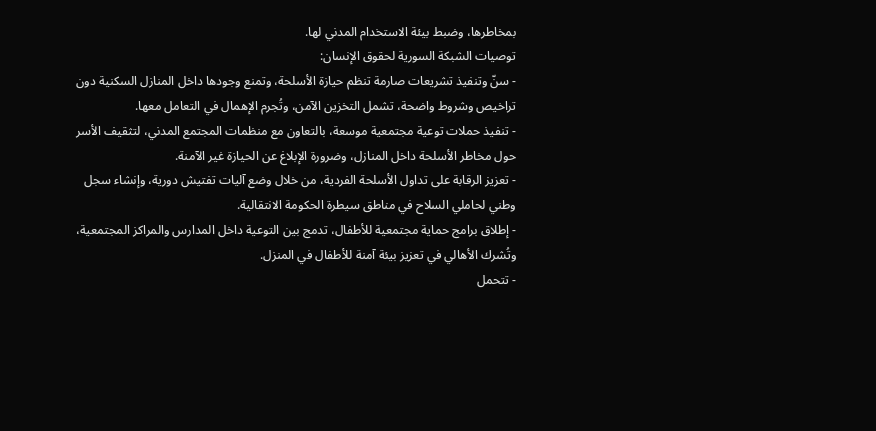بمخاطرها، وضبط بيئة الاستخدام المدني لها.
توصيات الشبكة السورية لحقوق الإنسان:
- سنّ وتنفيذ تشريعات صارمة تنظم حيازة الأسلحة، وتمنع وجودها داخل المنازل السكنية دون تراخيص وشروط واضحة، تشمل التخزين الآمن، وتُجرم الإهمال في التعامل معها.
- تنفيذ حملات توعية مجتمعية موسعة، بالتعاون مع منظمات المجتمع المدني، لتثقيف الأسر حول مخاطر الأسلحة داخل المنازل، وضرورة الإبلاغ عن الحيازة غير الآمنة.
- تعزيز الرقابة على تداول الأسلحة الفردية، من خلال وضع آليات تفتيش دورية، وإنشاء سجل وطني لحاملي السلاح في مناطق سيطرة الحكومة الانتقالية.
- إطلاق برامج حماية مجتمعية للأطفال، تدمج بين التوعية داخل المدارس والمراكز المجتمعية، وتُشرك الأهالي في تعزيز بيئة آمنة للأطفال في المنزل.
- تتحمل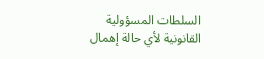السلطات المسؤولية القانونية لأي حالة إهمال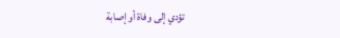تؤدي إلى وفاة أو إصابة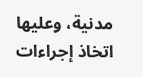مدنية، وعليها اتخاذ إجراءات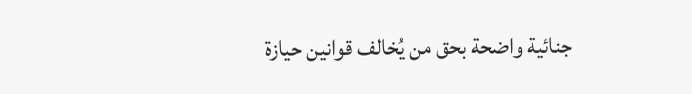جنائية واضحة بحق من يُخالف قوانين حيازة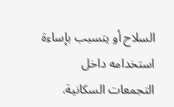السلاح أو يتسبب بإساءة استخدامه داخل التجمعات السكانية.